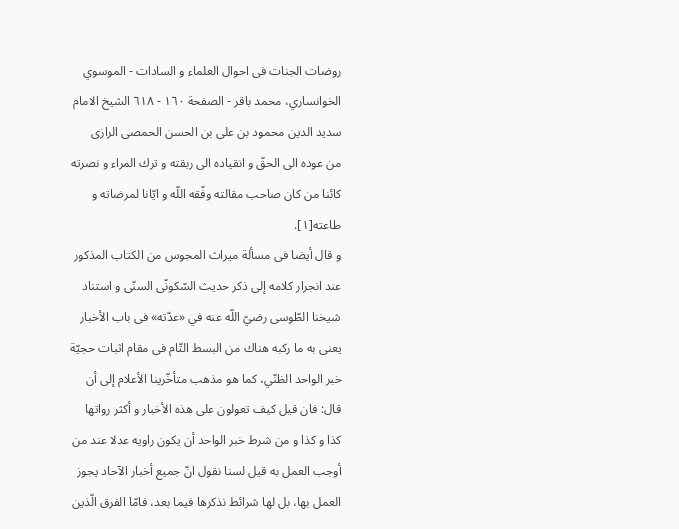روضات الجنات فی احوال العلماء و السادات - الموسوي الخوانساري، محمد باقر - الصفحة ١٦٠ - ٦١٨ الشيخ الامام سديد الدين محمود بن على بن الحسن الحمصى الرازى
من عوده الى الحقّ و انقياده الى ربقته و ترك المراء و نصرته كائنا من كان صاحب مقالته وفّقه اللّه و ايّانا لمرضاته و طاعته[١].
و قال أيضا فى مسألة ميراث المجوس من الكتاب المذكور عند انجرار كلامه إلى ذكر حديث السّكونّى السنّى و استناد شيخنا الطّوسى رضيّ اللّه عنه في «عدّته» فى باب الأخبار يعنى به ما ركبه هناك من البسط التّام فى مقام اثبات حجيّة خبر الواحد الظنّي، كما هو مذهب متأخّرينا الأعلام إلى أن قال: فان قيل كيف تعولون على هذه الأخبار و أكثر رواتها كذا و كذا و من شرط خبر الواحد أن يكون راويه عدلا عند من أوجب العمل به قيل لسنا نقول انّ جميع أخبار الآحاد يجوز العمل بها، بل لها شرائط نذكرها فيما بعد، فامّا الفرق الّذين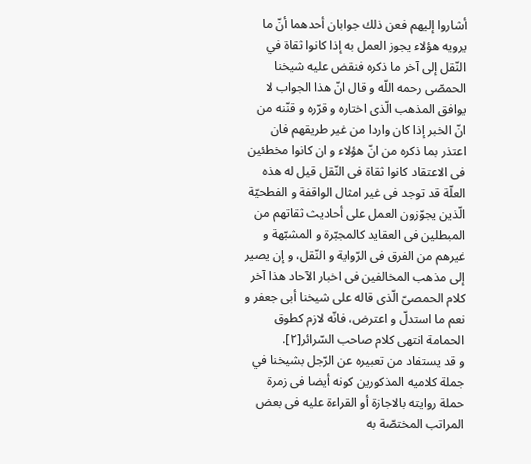أشاروا إليهم فعن ذلك جوابان أحدهما أنّ ما يرويه هؤلاء يجوز العمل به إذا كانوا ثقاة في النّقل إلى آخر ما ذكره فنقض عليه شيخنا الحمصّى رحمه اللّه و قال انّ هذا الجواب لا يوافق المذهب الّذى اختاره و قرّره و قنّنه من انّ الخبر إذا كان واردا من غير طريقهم فان اعتذر بما ذكره من انّ هؤلاء و ان كانوا مخطئين فى الاعتقاد كانوا ثقاة فى النّقل قيل له هذه العلّة قد توجد فى غير امثال الواقفة و الفطحيّة الّذين يجوّزون العمل على أحاديث ثقاتهم من المبطلين فى العقايد كالمجبّرة و المشبّهة و غيرهم من الفرق فى الرّواية و النّقل، و إن يصير إلى مذهب المخالفين فى اخبار الآحاد هذا آخر كلام الحمصىّ الّذى قاله على شيخنا أبى جعفر و نعم ما استدلّ و اعترض، فانّه لازم كطوق الحمامة انتهى كلام صاحب السّرائر[٢].
و قد يستفاد من تعبيره عن الرّجل بشيخنا في جملة كلاميه المذكورين كونه أيضا فى زمرة حملة روايته بالاجازة أو القراءة عليه فى بعض المراتب المختصّة به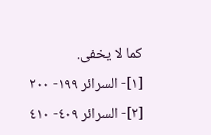كما لا يخفى.
[١]- السرائر ١٩٩- ٢٠٠
[٢]- السرائر ٤٠٩- ٤١٠